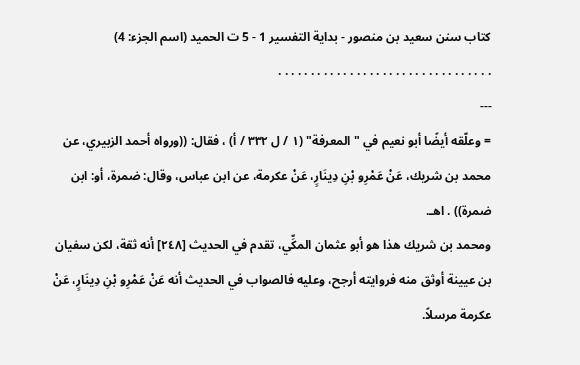كتاب سنن سعيد بن منصور - بداية التفسير 1 - 5 ت الحميد (اسم الجزء: 4)
. . . . . . . . . . . . . . . . . . . . . . . . . . . . . . . . .
---
= وعلّقه أيضًا أبو نعيم في "المعرفة" (١ / ل ٣٣٢ / أ) ، فقال: ((ورواه أحمد الزبيري، عن محمد بن شريك، عَنْ عَمْرِو بْنِ دِينَارٍ، عَنْ عكرمة، عن ابن عباس، وقال: ضمرة، أو: ابن ضمرة)) . اهـ.
ومحمد بن شريك هذا هو أبو عثمان المكِّي، تقدم في الحديث [٢٤٨] أنه ثقة، لكن سفيان بن عيينة أوثق منه فروايته أرجح، وعليه فالصواب في الحديث أنه عَنْ عَمْرِو بْنِ دِينَارٍ، عَنْ عكرمة مرسلاً.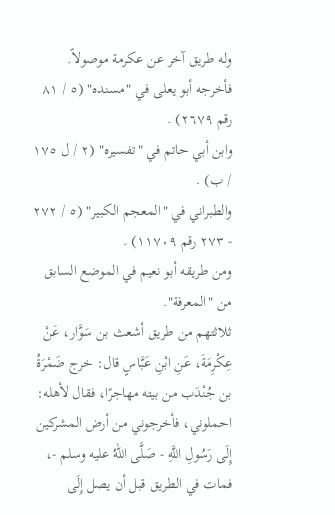وله طريق آخر عن عكرمة موصولاً.
فأخرجه أبو يعلى في "مسنده" (٥ / ٨١ رقم ٢٦٧٩) .
وابن أبي حاتم في "تفسيره" (٢ / ل ١٧٥ / ب) .
والطبراني في "المعجم الكبير" (٥ / ٢٧٢ - ٢٧٣ رقم ١١٧٠٩) .
ومن طريقه أبو نعيم في الموضع السابق من "المعرفة".
ثلاثتهم من طريق أشعث بن سَوَّار، عَنْ عِكْرِمَةَ، عَنِ ابْنِ عَبَّاسٍ قال: خرج ضَمْرَةُ بن جُنْدَب من بيته مهاجرًا، فقال لأهله: احملوني، فأخرجوني من أرض المشركين إِلَى رَسُولِ اللَّهِ - صَلَّى اللهُ عليه وسلم -، فمات في الطريق قبل أن يصل إِلَى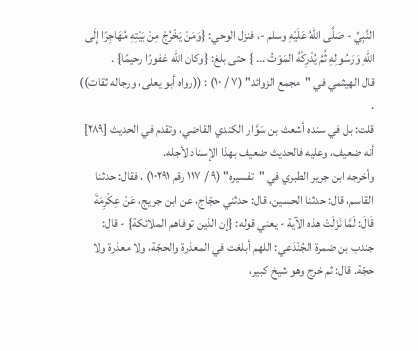النَّبِيِّ - صَلَّى اللهُ عَلَيْهِ وسلم -، فنزل الوحي: {وَمَنْ يَخْرُجْ مِنْ بَيْتِهِ مُهَاجِرًا إِلَى اللهِ وَرَسُولِهِ ثُمَّ يُدْرِكْهُ المَوْتُ ... } حتى بلغ: {وكان الله غفورًا رحيمًا} .
قال الهيثمي في "مجمع الزوائد" (٧ / ١٠) : ((رواه أبو يعلى، ورجاله ثقات)) .
قلت: بل في سنده أشعث بن سَوَّار الكندي القاضي، وتقدم في الحديث [٢٨٩] أنه ضعيف، وعليه فالحديث ضعيف بهذا الإسناد لأجله.
وأخرجه ابن جرير الطبري في "تفسيره" (٩ / ١١٧ رقم ١٠٢٩١) ، فقال: حدثنا القاسم، قال: حدثنا الحسين، قال: حدثني حجّاج، عن ابن جريج، عَنْ عِكْرِمَةَ قَالَ: لَمَّا نَزَلَتْ هذه الآية - يعني قوله: {إن الذين توفاهم الملائكة} - قال: جندب بن ضمرة الجُنْدَعي: اللهم أبلغت في المعذرة والحجّة، ولا معذرة ولا حجّة. قال: ثم خرج وهو شيخ كبير،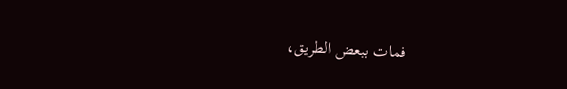فمات ببعض الطريق،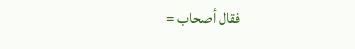فقال أصحاب =